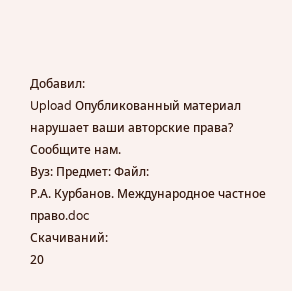Добавил:
Upload Опубликованный материал нарушает ваши авторские права? Сообщите нам.
Вуз: Предмет: Файл:
Р.А. Курбанов. Международное частное право.doc
Скачиваний:
20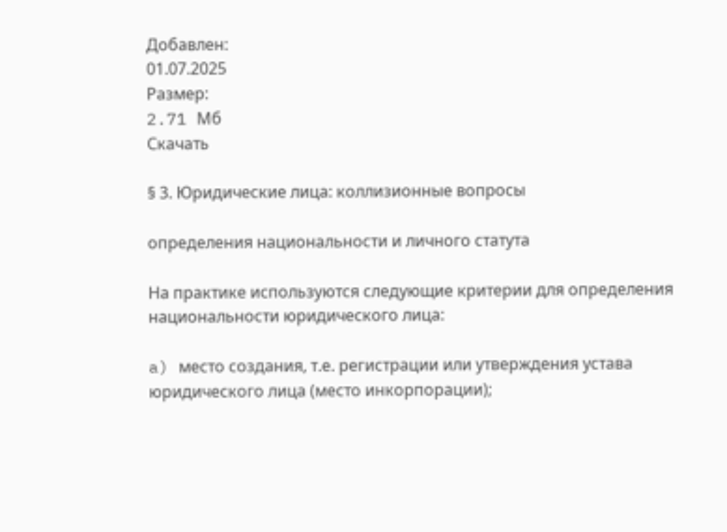Добавлен:
01.07.2025
Размер:
2.71 Mб
Скачать

§ 3. Юридические лица: коллизионные вопросы

определения национальности и личного статута

На практике используются следующие критерии для определения национальности юридического лица:

a) место создания, т.е. регистрации или утверждения устава юридического лица (место инкорпорации);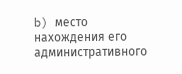b) место нахождения его административного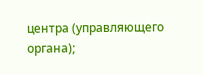центра (управляющего органа);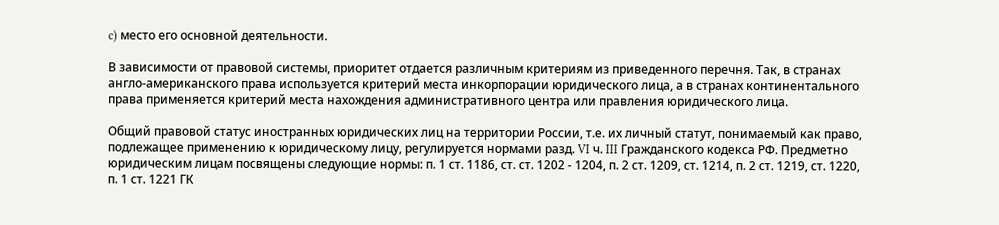c) место его основной деятельности.

В зависимости от правовой системы, приоритет отдается различным критериям из приведенного перечня. Так, в странах англо-американского права используется критерий места инкорпорации юридического лица, а в странах континентального права применяется критерий места нахождения административного центра или правления юридического лица.

Общий правовой статус иностранных юридических лиц на территории России, т.е. их личный статут, понимаемый как право, подлежащее применению к юридическому лицу, регулируется нормами разд. VI ч. III Гражданского кодекса РФ. Предметно юридическим лицам посвящены следующие нормы: п. 1 ст. 1186, ст. ст. 1202 - 1204, п. 2 ст. 1209, ст. 1214, п. 2 ст. 1219, ст. 1220, п. 1 ст. 1221 ГК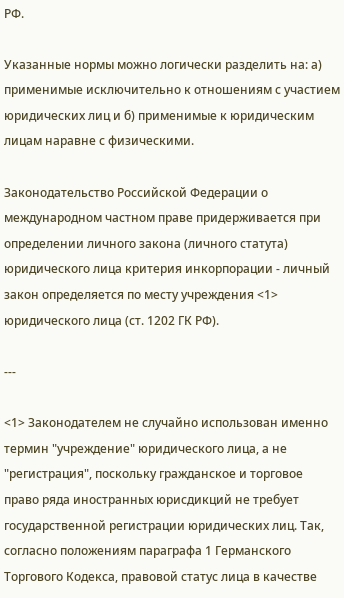РФ.

Указанные нормы можно логически разделить на: а) применимые исключительно к отношениям с участием юридических лиц и б) применимые к юридическим лицам наравне с физическими.

Законодательство Российской Федерации о международном частном праве придерживается при определении личного закона (личного статута) юридического лица критерия инкорпорации - личный закон определяется по месту учреждения <1> юридического лица (ст. 1202 ГК РФ).

---

<1> Законодателем не случайно использован именно термин "учреждение" юридического лица, а не "регистрация", поскольку гражданское и торговое право ряда иностранных юрисдикций не требует государственной регистрации юридических лиц. Так, согласно положениям параграфа 1 Германского Торгового Кодекса, правовой статус лица в качестве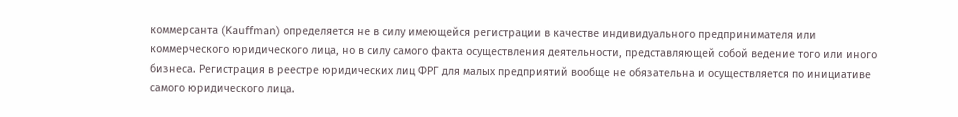коммерсанта (Kauffman) определяется не в силу имеющейся регистрации в качестве индивидуального предпринимателя или коммерческого юридического лица, но в силу самого факта осуществления деятельности, представляющей собой ведение того или иного бизнеса. Регистрация в реестре юридических лиц ФРГ для малых предприятий вообще не обязательна и осуществляется по инициативе самого юридического лица.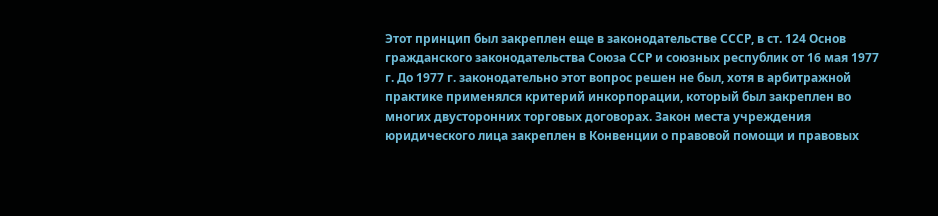Этот принцип был закреплен еще в законодательстве СССР, в ст. 124 Основ гражданского законодательства Союза ССР и союзных республик от 16 мая 1977 г. До 1977 г. законодательно этот вопрос решен не был, хотя в арбитражной практике применялся критерий инкорпорации, который был закреплен во многих двусторонних торговых договорах. Закон места учреждения юридического лица закреплен в Конвенции о правовой помощи и правовых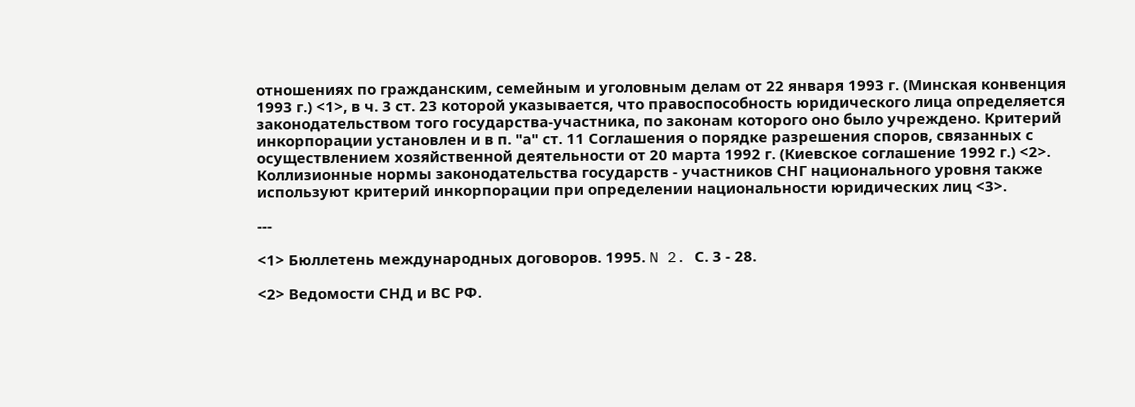отношениях по гражданским, семейным и уголовным делам от 22 января 1993 г. (Минская конвенция 1993 г.) <1>, в ч. 3 ст. 23 которой указывается, что правоспособность юридического лица определяется законодательством того государства-участника, по законам которого оно было учреждено. Критерий инкорпорации установлен и в п. "а" ст. 11 Соглашения о порядке разрешения споров, связанных с осуществлением хозяйственной деятельности от 20 марта 1992 г. (Киевское соглашение 1992 г.) <2>. Коллизионные нормы законодательства государств - участников СНГ национального уровня также используют критерий инкорпорации при определении национальности юридических лиц <3>.

---

<1> Бюллетень международных договоров. 1995. N 2. С. 3 - 28.

<2> Ведомости СНД и ВС РФ.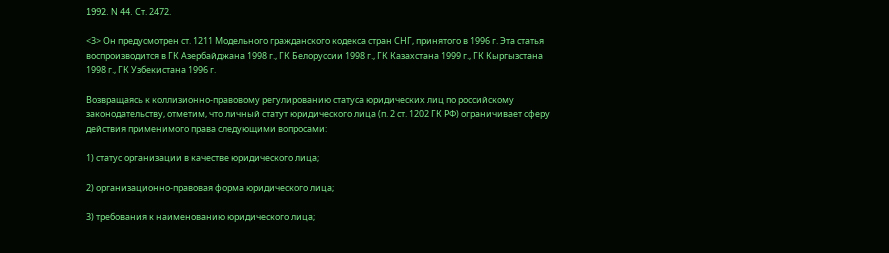1992. N 44. Ст. 2472.

<3> Он предусмотрен ст. 1211 Модельного гражданского кодекса стран СНГ, принятого в 1996 г. Эта статья воспроизводится в ГК Азербайджана 1998 г., ГК Белоруссии 1998 г., ГК Казахстана 1999 г., ГК Кыргызстана 1998 г., ГК Узбекистана 1996 г.

Возвращаясь к коллизионно-правовому регулированию статуса юридических лиц по российскому законодательству, отметим, что личный статут юридического лица (п. 2 ст. 1202 ГК РФ) ограничивает сферу действия применимого права следующими вопросами:

1) статус организации в качестве юридического лица;

2) организационно-правовая форма юридического лица;

3) требования к наименованию юридического лица;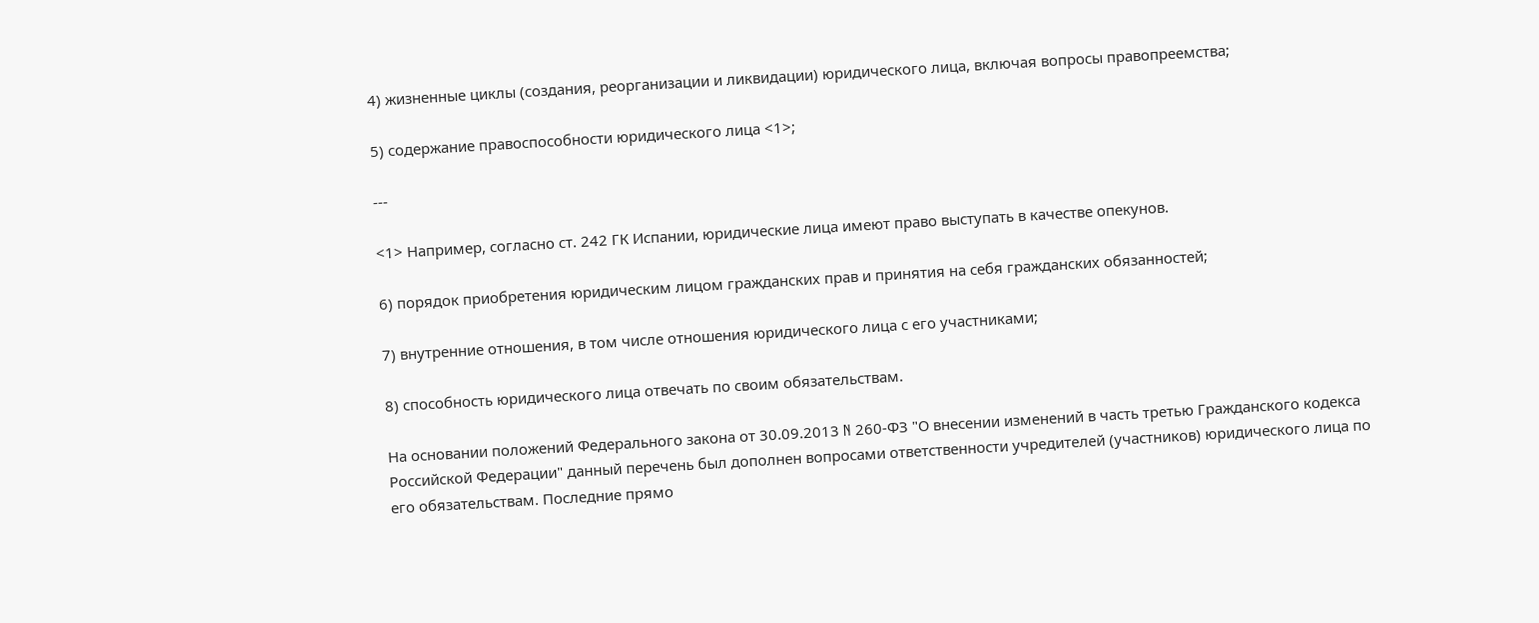4) жизненные циклы (создания, реорганизации и ликвидации) юридического лица, включая вопросы правопреемства;

5) содержание правоспособности юридического лица <1>;

---

<1> Например, согласно ст. 242 ГК Испании, юридические лица имеют право выступать в качестве опекунов.

6) порядок приобретения юридическим лицом гражданских прав и принятия на себя гражданских обязанностей;

7) внутренние отношения, в том числе отношения юридического лица с его участниками;

8) способность юридического лица отвечать по своим обязательствам.

На основании положений Федерального закона от 30.09.2013 N 260-ФЗ "О внесении изменений в часть третью Гражданского кодекса Российской Федерации" данный перечень был дополнен вопросами ответственности учредителей (участников) юридического лица по его обязательствам. Последние прямо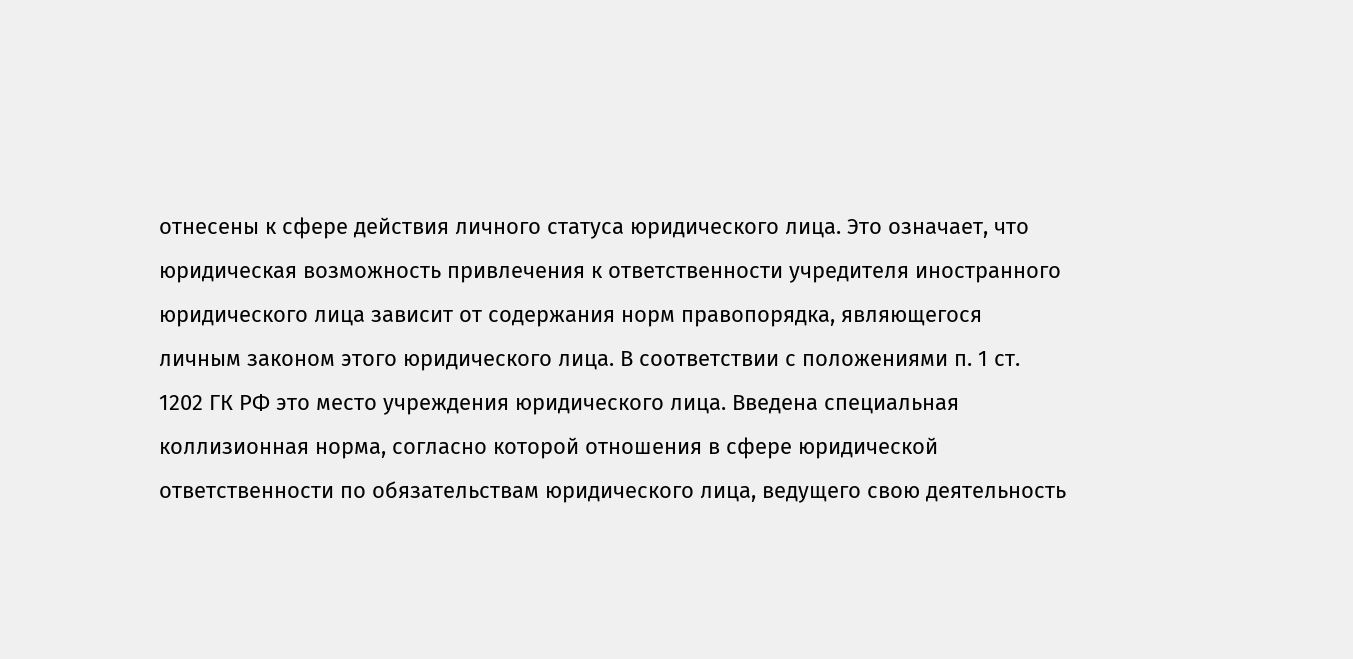отнесены к сфере действия личного статуса юридического лица. Это означает, что юридическая возможность привлечения к ответственности учредителя иностранного юридического лица зависит от содержания норм правопорядка, являющегося личным законом этого юридического лица. В соответствии с положениями п. 1 ст. 1202 ГК РФ это место учреждения юридического лица. Введена специальная коллизионная норма, согласно которой отношения в сфере юридической ответственности по обязательствам юридического лица, ведущего свою деятельность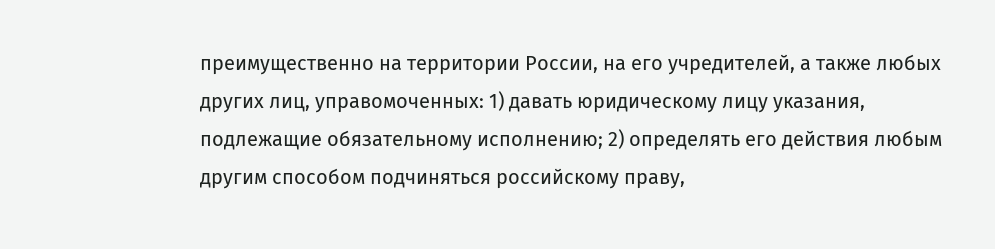преимущественно на территории России, на его учредителей, а также любых других лиц, управомоченных: 1) давать юридическому лицу указания, подлежащие обязательному исполнению; 2) определять его действия любым другим способом подчиняться российскому праву,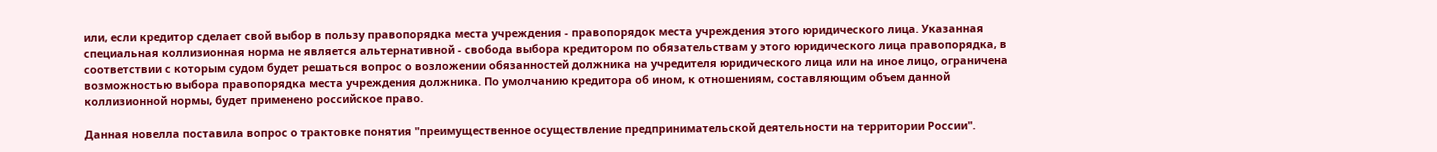или, если кредитор сделает свой выбор в пользу правопорядка места учреждения - правопорядок места учреждения этого юридического лица. Указанная специальная коллизионная норма не является альтернативной - свобода выбора кредитором по обязательствам у этого юридического лица правопорядка, в соответствии с которым судом будет решаться вопрос о возложении обязанностей должника на учредителя юридического лица или на иное лицо, ограничена возможностью выбора правопорядка места учреждения должника. По умолчанию кредитора об ином, к отношениям, составляющим объем данной коллизионной нормы, будет применено российское право.

Данная новелла поставила вопрос о трактовке понятия "преимущественное осуществление предпринимательской деятельности на территории России".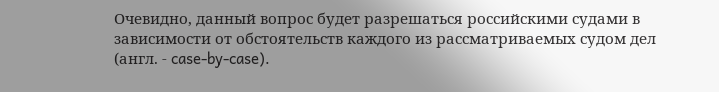Очевидно, данный вопрос будет разрешаться российскими судами в зависимости от обстоятельств каждого из рассматриваемых судом дел (англ. - case-by-case).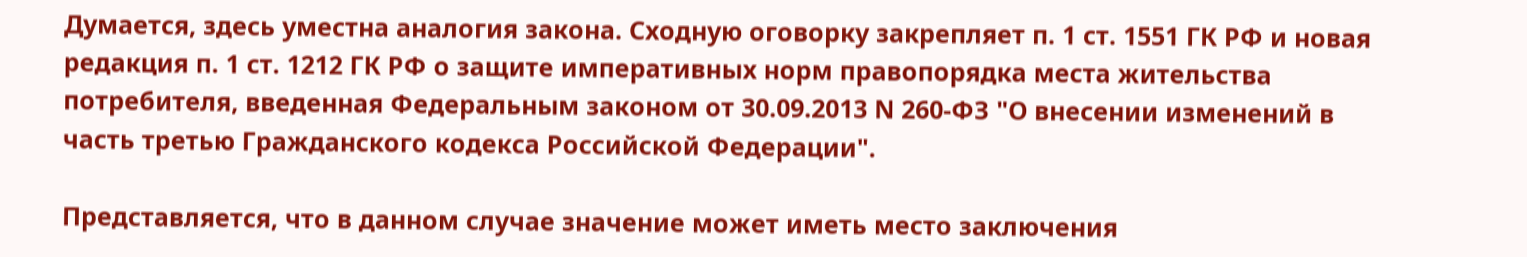Думается, здесь уместна аналогия закона. Сходную оговорку закрепляет п. 1 ст. 1551 ГК РФ и новая редакция п. 1 ст. 1212 ГК РФ о защите императивных норм правопорядка места жительства потребителя, введенная Федеральным законом от 30.09.2013 N 260-ФЗ "О внесении изменений в часть третью Гражданского кодекса Российской Федерации".

Представляется, что в данном случае значение может иметь место заключения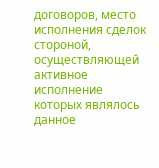договоров, место исполнения сделок стороной, осуществляющей активное исполнение которых являлось данное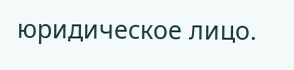юридическое лицо.